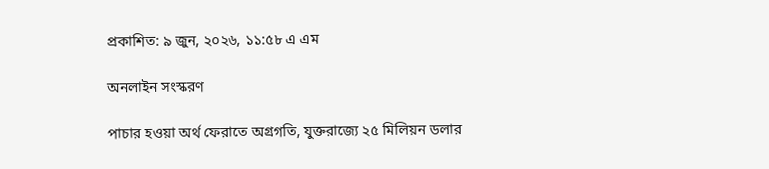প্রকাশিত: ৯ জুন, ২০২৬, ১১:৫৮ এ এম

অনলাইন সংস্করণ

পাচার হওয়া অর্থ ফেরাতে অগ্রগতি, যুক্তরাজ্যে ২৫ মিলিয়ন ডলার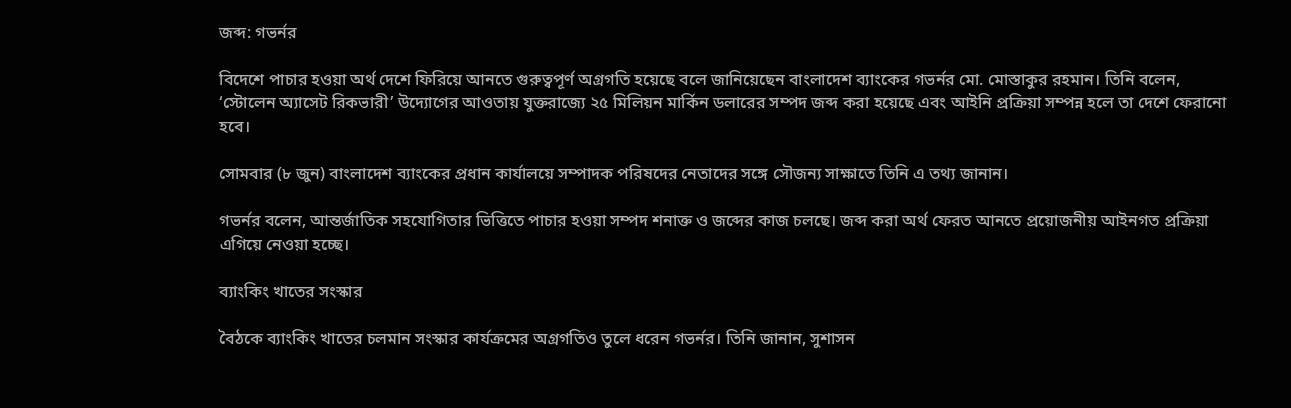জব্দ: গভর্নর

বিদেশে পাচার হওয়া অর্থ দেশে ফিরিয়ে আনতে গুরুত্বপূর্ণ অগ্রগতি হয়েছে বলে জানিয়েছেন বাংলাদেশ ব্যাংকের গভর্নর মো. মোস্তাকুর রহমান। তিনি বলেন, ‘স্টোলেন অ্যাসেট রিকভারী’ উদ্যোগের আওতায় যুক্তরাজ্যে ২৫ মিলিয়ন মার্কিন ডলারের সম্পদ জব্দ করা হয়েছে এবং আইনি প্রক্রিয়া সম্পন্ন হলে তা দেশে ফেরানো হবে।

সোমবার (৮ জুন) বাংলাদেশ ব্যাংকের প্রধান কার্যালয়ে সম্পাদক পরিষদের নেতাদের সঙ্গে সৌজন্য সাক্ষাতে তিনি এ তথ্য জানান।

গভর্নর বলেন, আন্তর্জাতিক সহযোগিতার ভিত্তিতে পাচার হওয়া সম্পদ শনাক্ত ও জব্দের কাজ চলছে। জব্দ করা অর্থ ফেরত আনতে প্রয়োজনীয় আইনগত প্রক্রিয়া এগিয়ে নেওয়া হচ্ছে।

ব্যাংকিং খাতের সংস্কার

বৈঠকে ব্যাংকিং খাতের চলমান সংস্কার কার্যক্রমের অগ্রগতিও তুলে ধরেন গভর্নর। তিনি জানান, সুশাসন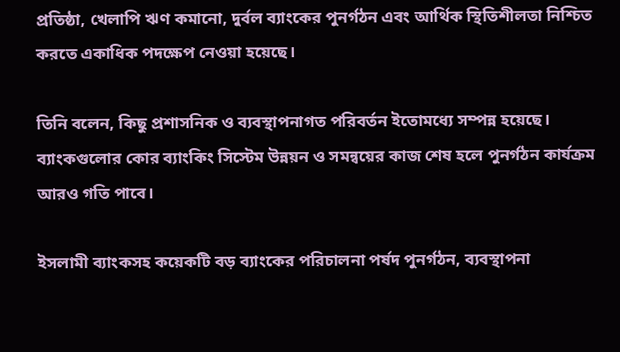প্রতিষ্ঠা, খেলাপি ঋণ কমানো, দুর্বল ব্যাংকের পুনর্গঠন এবং আর্থিক স্থিতিশীলতা নিশ্চিত করতে একাধিক পদক্ষেপ নেওয়া হয়েছে।

তিনি বলেন, কিছু প্রশাসনিক ও ব্যবস্থাপনাগত পরিবর্তন ইতোমধ্যে সম্পন্ন হয়েছে। ব্যাংকগুলোর কোর ব্যাংকিং সিস্টেম উন্নয়ন ও সমন্বয়ের কাজ শেষ হলে পুনর্গঠন কার্যক্রম আরও গতি পাবে।

ইসলামী ব্যাংকসহ কয়েকটি বড় ব্যাংকের পরিচালনা পর্ষদ পুনর্গঠন, ব্যবস্থাপনা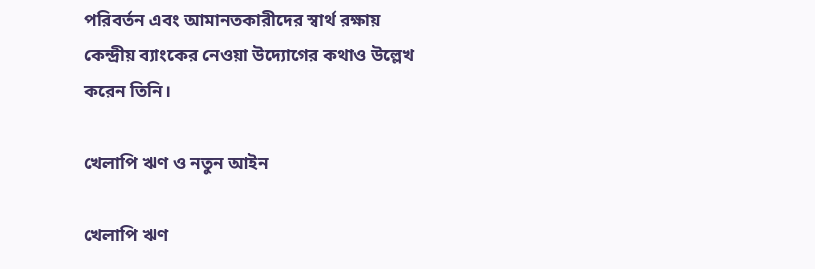পরিবর্তন এবং আমানতকারীদের স্বার্থ রক্ষায় কেন্দ্রীয় ব্যাংকের নেওয়া উদ্যোগের কথাও উল্লেখ করেন তিনি।

খেলাপি ঋণ ও নতুন আইন

খেলাপি ঋণ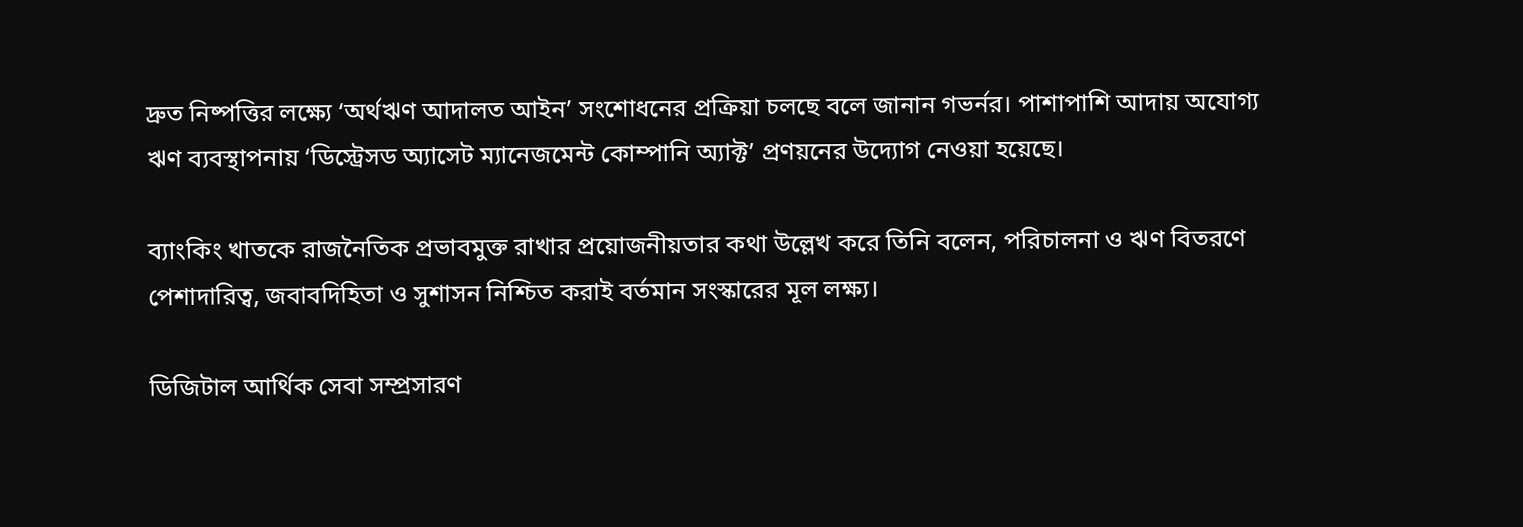দ্রুত নিষ্পত্তির লক্ষ্যে ‘অর্থঋণ আদালত আইন’ সংশোধনের প্রক্রিয়া চলছে বলে জানান গভর্নর। পাশাপাশি আদায় অযোগ্য ঋণ ব্যবস্থাপনায় ‘ডিস্ট্রেসড অ্যাসেট ম্যানেজমেন্ট কোম্পানি অ্যাক্ট’ প্রণয়নের উদ্যোগ নেওয়া হয়েছে।

ব্যাংকিং খাতকে রাজনৈতিক প্রভাবমুক্ত রাখার প্রয়োজনীয়তার কথা উল্লেখ করে তিনি বলেন, পরিচালনা ও ঋণ বিতরণে পেশাদারিত্ব, জবাবদিহিতা ও সুশাসন নিশ্চিত করাই বর্তমান সংস্কারের মূল লক্ষ্য।

ডিজিটাল আর্থিক সেবা সম্প্রসারণ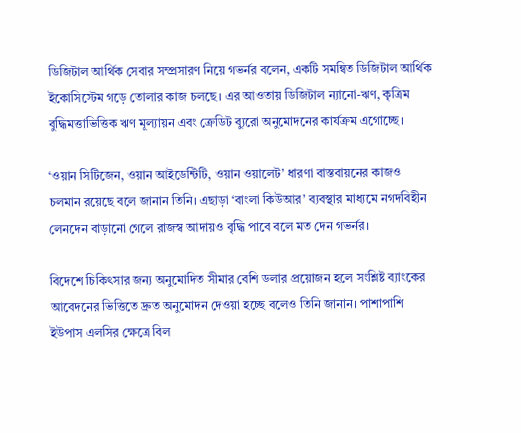ডিজিটাল আর্থিক সেবার সম্প্রসারণ নিয়ে গভর্নর বলেন, একটি সমন্বিত ডিজিটাল আর্থিক ইকোসিস্টেম গড়ে তোলার কাজ চলছে। এর আওতায় ডিজিটাল ন্যানো-ঋণ, কৃত্রিম বুদ্ধিমত্তাভিত্তিক ঋণ মূল্যায়ন এবং ক্রেডিট ব্যুরো অনুমোদনের কার্যক্রম এগোচ্ছে।

‘ওয়ান সিটিজেন, ওয়ান আইডেন্টিটি, ওয়ান ওয়ালেট’ ধারণা বাস্তবায়নের কাজও চলমান রয়েছে বলে জানান তিনি। এছাড়া ‘বাংলা কিউআর’ ব্যবস্থার মাধ্যমে নগদবিহীন লেনদেন বাড়ানো গেলে রাজস্ব আদায়ও বৃদ্ধি পাবে বলে মত দেন গভর্নর।

বিদেশে চিকিৎসার জন্য অনুমোদিত সীমার বেশি ডলার প্রয়োজন হলে সংশ্লিষ্ট ব্যাংকের আবেদনের ভিত্তিতে দ্রুত অনুমোদন দেওয়া হচ্ছে বলেও তিনি জানান। পাশাপাশি ইউপাস এলসির ক্ষেত্রে বিল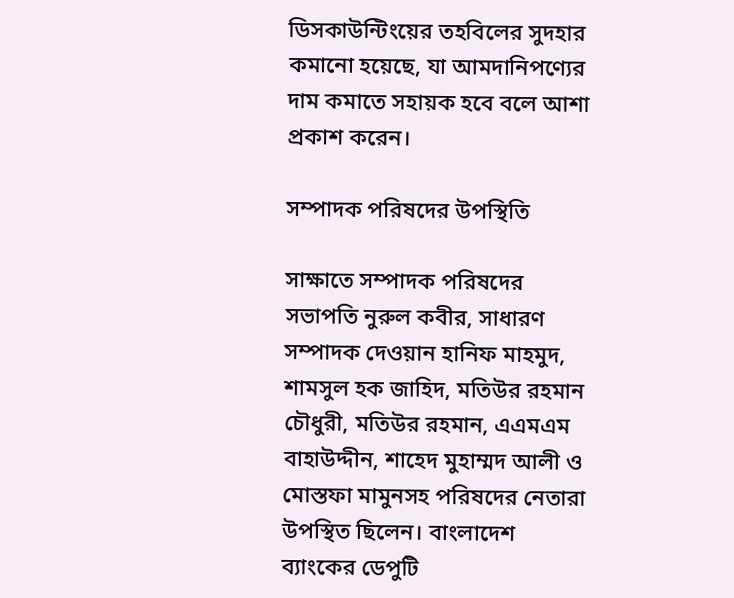ডিসকাউন্টিংয়ের তহবিলের সুদহার কমানো হয়েছে, যা আমদানিপণ্যের দাম কমাতে সহায়ক হবে বলে আশা প্রকাশ করেন।

সম্পাদক পরিষদের উপস্থিতি

সাক্ষাতে সম্পাদক পরিষদের সভাপতি নুরুল কবীর, সাধারণ সম্পাদক দেওয়ান হানিফ মাহমুদ, শামসুল হক জাহিদ, মতিউর রহমান চৌধুরী, মতিউর রহমান, এএমএম বাহাউদ্দীন, শাহেদ মুহাম্মদ আলী ও মোস্তফা মামুনসহ পরিষদের নেতারা উপস্থিত ছিলেন। বাংলাদেশ ব্যাংকের ডেপুটি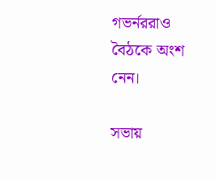গভর্নররাও বৈঠকে অংশ নেন।

সভায়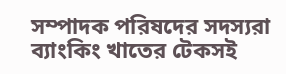সম্পাদক পরিষদের সদস্যরা ব্যাংকিং খাতের টেকসই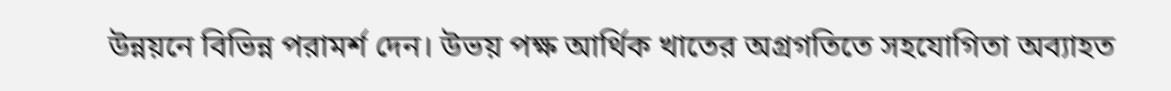উন্নয়নে বিভিন্ন পরামর্শ দেন। উভয় পক্ষ আর্থিক খাতের অগ্রগতিতে সহযোগিতা অব্যাহত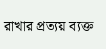রাখার প্রত্যয় ব্যক্ত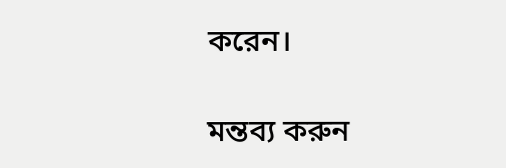করেন।

মন্তব্য করুন